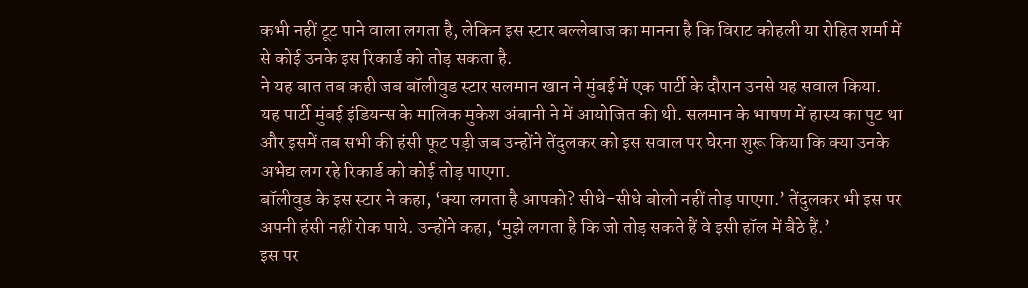कभी नहीं टूट पाने वाला लगता है, लेकिन इस स्टार बल्लेबाज का मानना है कि विराट कोहली या रोहित शर्मा में से कोई उनके इस रिकार्ड को तोड़ सकता है.
ने यह बात तब कही जब बॉलीवुड स्टार सलमान खान ने मुंबई में एक पार्टी के दौरान उनसे यह सवाल किया. यह पार्टी मुंबई इंडियन्स के मालिक मुकेश अंबानी ने में आयोजित की थी. सलमान के भाषण में हास्य का पुट था और इसमें तब सभी की हंसी फूट पड़ी जब उन्होंने तेंदुलकर को इस सवाल पर घेरना शुरू किया कि क्या उनके अभेद्य लग रहे रिकार्ड को कोई तोड़ पाएगा.
बॉलीवुड के इस स्टार ने कहा, ‘क्या लगता है आपको? सीधे-सीधे बोलो नहीं तोड़ पाएगा.’ तेंदुलकर भी इस पर अपनी हंसी नहीं रोक पाये. उन्होंने कहा, ‘मुझे लगता है कि जो तोड़ सकते हैं वे इसी हॉल में बैठे हैं.’
इस पर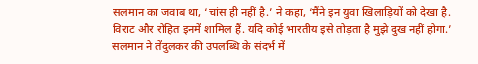सलमान का जवाब था, ‘चांस ही नहीं है.’ ने कहा, ‘मैंने इन युवा खिलाड़ियों को देखा है. विराट और रोहित इनमें शामिल हैं. यदि कोई भारतीय इसे तोड़ता है मुझे दुख नहीं होगा.’
सलमान ने तेंदुलकर की उपलब्धि के संदर्भ में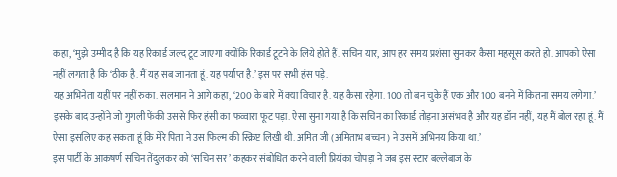कहा, ‘मुझे उम्मीद है कि यह रिकार्ड जल्द टूट जाएगा क्योंकि रिकार्ड टूटने के लिये होते हैं. सचिन यार, आप हर समय प्रशंसा सुनकर कैसा महसूस करते हो. आपको ऐसा नहीं लगता है कि ‘ठीक है. मैं यह सब जानता हूं. यह पर्याप्त है.’ इस पर सभी हंस पड़े.
यह अभिनेता यहीं पर नहीं रुका. सलमान ने आगे कहा, ‘200 के बारे में क्या विचार है. यह कैसा रहेगा. 100 तो बन चुके हैं एक और 100 बनने में कितना समय लगेगा.’
इसके बाद उन्होंने जो गुगली फेंकी उससे फिर हंसी का फव्वारा फूट पड़ा. ऐसा सुना गया है कि सचिन का रिकार्ड तोड़ना असंभव है और यह डॉन नहीं, यह मैं बोल रहा हूं. मैं ऐसा इसलिए कह सकता हूं कि मेरे पिता ने उस फिल्म की स्क्रिप्ट लिखी थी. अमित जी (अमिताभ बच्चन) ने उसमें अभिनय किया था.’
इस पार्टी के आकषर्ण सचिन तेंदुलकर को ‘सचिन सर’ कहकर संबोधित करने वाली प्रियंका चोपड़ा ने जब इस स्टार बल्लेबाज के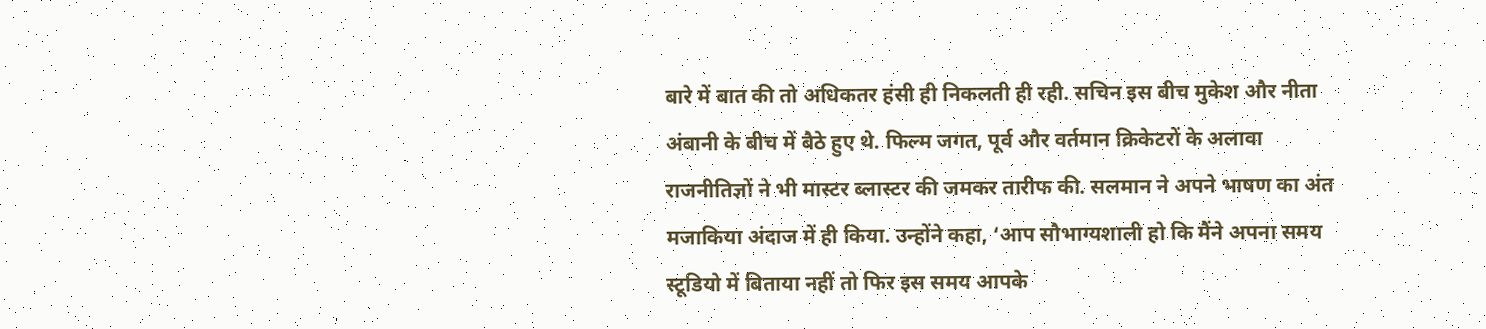बारे में बात की तो अधिकतर हंसी ही निकलती ही रही. सचिन इस बीच मुकेश और नीता अंबानी के बीच में बैठे हुए थे. फिल्म जगत, पूर्व और वर्तमान क्रिकेटरों के अलावा राजनीतिज्ञों ने भी मास्टर ब्लास्टर की जमकर तारीफ की. सलमान ने अपने भाषण का अंत मजाकिया अंदाज में ही किया. उन्होंने कहा, ‘आप सौभाग्यशाली हो कि मैंने अपना समय स्टूडियो में बिताया नहीं तो फिर इस समय आपके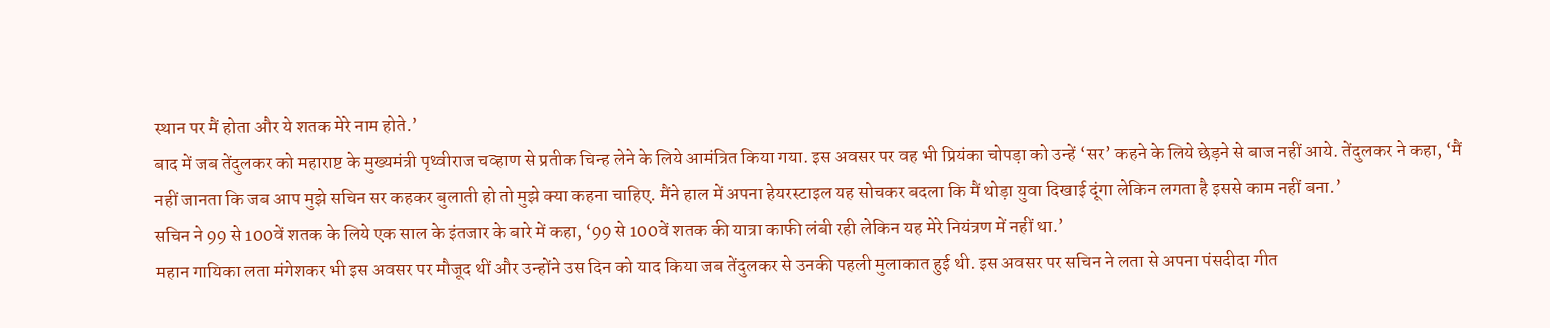स्थान पर मैं होता और ये शतक मेरे नाम होते.’
बाद में जब तेंदुलकर को महाराष्ट के मुख्यमंत्री पृथ्वीराज चव्हाण से प्रतीक चिन्ह लेने के लिये आमंत्रित किया गया. इस अवसर पर वह भी प्रियंका चोपड़ा को उन्हें ‘सर’ कहने के लिये छेड़ने से बाज नहीं आये. तेंदुलकर ने कहा, ‘मैं नहीं जानता कि जब आप मुझे सचिन सर कहकर बुलाती हो तो मुझे क्या कहना चाहिए. मैंने हाल में अपना हेयरस्टाइल यह सोचकर बदला कि मैं थोड़ा युवा दिखाई दूंगा लेकिन लगता है इससे काम नहीं बना.’
सचिन ने 99 से 100वें शतक के लिये एक साल के इंतजार के बारे में कहा, ‘99 से 100वें शतक की यात्रा काफी लंबी रही लेकिन यह मेरे नियंत्रण में नहीं था.’
महान गायिका लता मंगेशकर भी इस अवसर पर मौजूद थीं और उन्होंने उस दिन को याद किया जब तेंदुलकर से उनकी पहली मुलाकात हुई थी. इस अवसर पर सचिन ने लता से अपना पंसदीदा गीत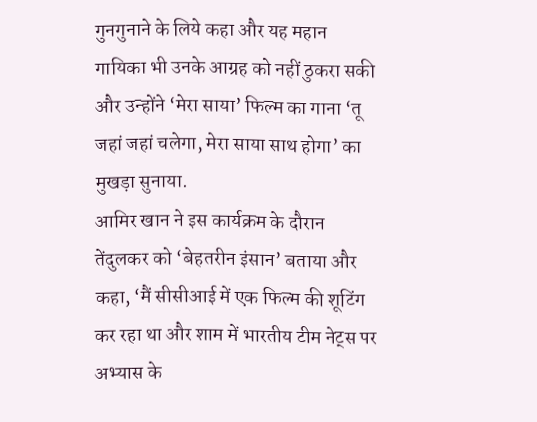गुनगुनाने के लिये कहा और यह महान गायिका भी उनके आग्रह को नहीं ठुकरा सकी और उन्होंने ‘मेरा साया’ फिल्म का गाना ‘तू जहां जहां चलेगा, मेरा साया साथ होगा’ का मुखड़ा सुनाया.
आमिर खान ने इस कार्यक्रम के दौरान तेंदुलकर को ‘बेहतरीन इंसान’ बताया और कहा, ‘मैं सीसीआई में एक फिल्म की शूटिंग कर रहा था और शाम में भारतीय टीम नेट्स पर अभ्यास के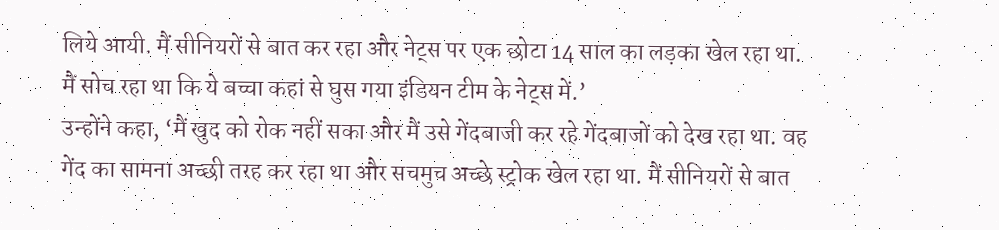लिये आयी. मैं सीनियरों से बात कर रहा और नेट्स पर एक छोटा 14 साल का लड़का खेल रहा था. मैं सोच रहा था कि ये बच्चा कहां से घुस गया इंडियन टीम के नेट्स में.’
उन्होंने कहा, ‘मैं खुद को रोक नहीं सका और मैं उसे गेंदबाजी कर रहे गेंदबाजों को देख रहा था. वह गेंद का सामना अच्छी तरह कर रहा था और सचमुच अच्छे स्ट्रोक खेल रहा था. मैं सीनियरों से बात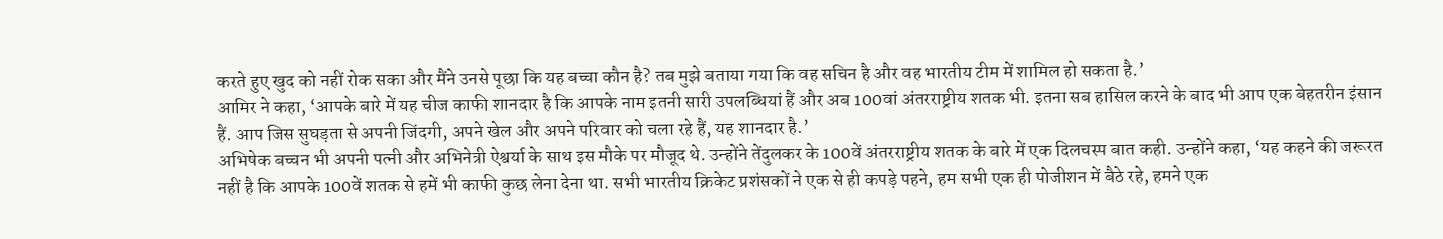करते हुए खुद को नहीं रोक सका और मैंने उनसे पूछा कि यह बच्चा कौन है? तब मुझे बताया गया कि वह सचिन है और वह भारतीय टीम में शामिल हो सकता है.’
आमिर ने कहा, ‘आपके बारे में यह चीज काफी शानदार है कि आपके नाम इतनी सारी उपलब्धियां हैं और अब 100वां अंतरराष्ट्रीय शतक भी. इतना सब हासिल करने के बाद भी आप एक बेहतरीन इंसान हैं. आप जिस सुघड़ता से अपनी जिंदगी, अपने खेल और अपने परिवार को चला रहे हैं, यह शानदार है.’
अभिषेक बच्चन भी अपनी पत्नी और अभिनेत्री ऐश्वर्या के साथ इस मौके पर मौजूद थे. उन्होंने तेंदुलकर के 100वें अंतरराष्ट्रीय शतक के बारे में एक दिलचस्प बात कही. उन्होंने कहा, ‘यह कहने की जरूरत नहीं है कि आपके 100वें शतक से हमें भी काफी कुछ लेना देना था. सभी भारतीय क्रिकेट प्रशंसकों ने एक से ही कपड़े पहने, हम सभी एक ही पोजीशन में बैठे रहे, हमने एक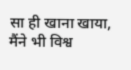सा ही खाना खाया, मैंने भी विश्व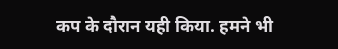कप के दौरान यही किया. हमने भी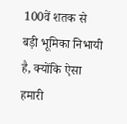100वें शतक से बड़ी भूमिका निभायी है, क्योंकि ऐसा हमारी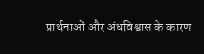प्रार्थनाओं और अंधविश्वास के कारण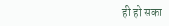ही हो सका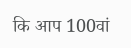कि आप 100वां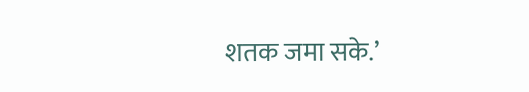शतक जमा सके.’